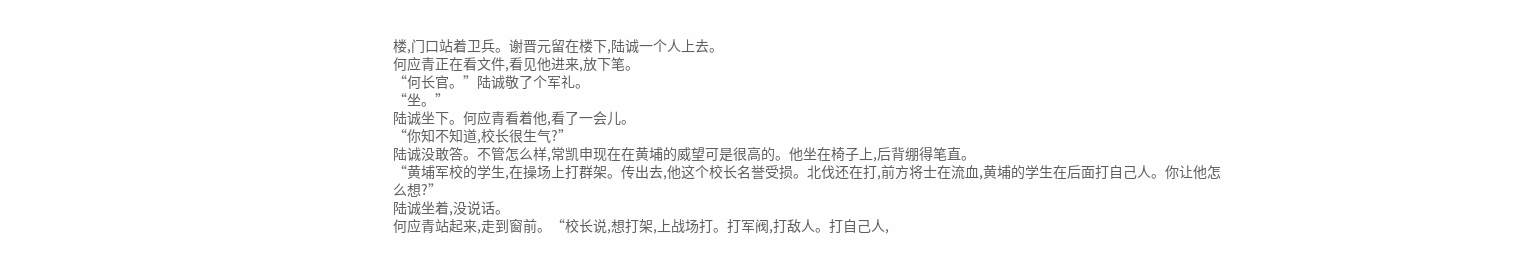楼,门口站着卫兵。谢晋元留在楼下,陆诚一个人上去。
何应青正在看文件,看见他进来,放下笔。
“何长官。”陆诚敬了个军礼。
“坐。”
陆诚坐下。何应青看着他,看了一会儿。
“你知不知道,校长很生气?”
陆诚没敢答。不管怎么样,常凯申现在在黄埔的威望可是很高的。他坐在椅子上,后背绷得笔直。
“黄埔军校的学生,在操场上打群架。传出去,他这个校长名誉受损。北伐还在打,前方将士在流血,黄埔的学生在后面打自己人。你让他怎么想?”
陆诚坐着,没说话。
何应青站起来,走到窗前。“校长说,想打架,上战场打。打军阀,打敌人。打自己人,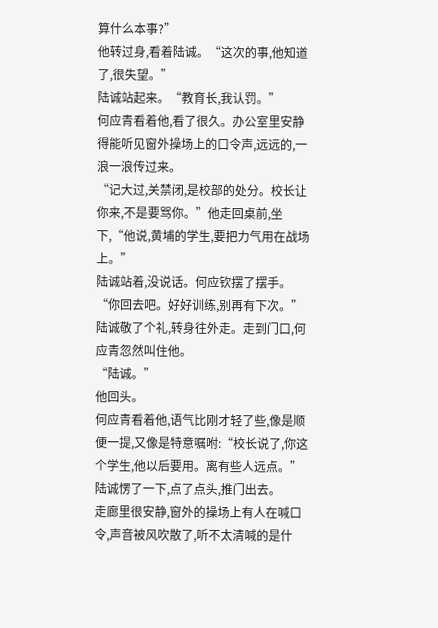算什么本事?”
他转过身,看着陆诚。“这次的事,他知道了,很失望。”
陆诚站起来。“教育长,我认罚。”
何应青看着他,看了很久。办公室里安静得能听见窗外操场上的口令声,远远的,一浪一浪传过来。
“记大过,关禁闭,是校部的处分。校长让你来,不是要骂你。”他走回桌前,坐下,“他说,黄埔的学生,要把力气用在战场上。”
陆诚站着,没说话。何应钦摆了摆手。
“你回去吧。好好训练,别再有下次。”
陆诚敬了个礼,转身往外走。走到门口,何应青忽然叫住他。
“陆诚。”
他回头。
何应青看着他,语气比刚才轻了些,像是顺便一提,又像是特意嘱咐:“校长说了,你这个学生,他以后要用。离有些人远点。”
陆诚愣了一下,点了点头,推门出去。
走廊里很安静,窗外的操场上有人在喊口令,声音被风吹散了,听不太清喊的是什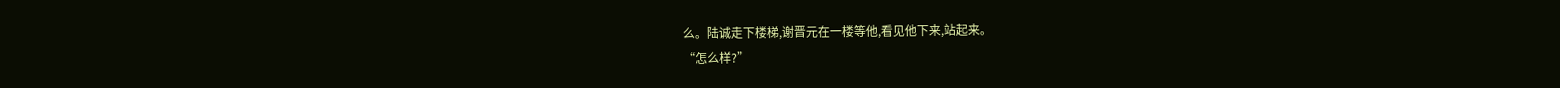么。陆诚走下楼梯,谢晋元在一楼等他,看见他下来,站起来。
“怎么样?”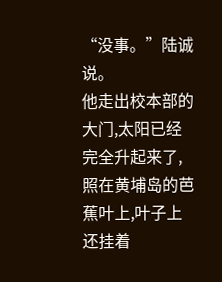“没事。”陆诚说。
他走出校本部的大门,太阳已经完全升起来了,照在黄埔岛的芭蕉叶上,叶子上还挂着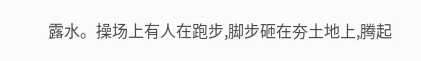露水。操场上有人在跑步,脚步砸在夯土地上,腾起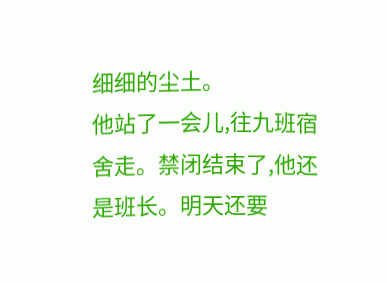细细的尘土。
他站了一会儿,往九班宿舍走。禁闭结束了,他还是班长。明天还要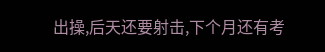出操,后天还要射击,下个月还有考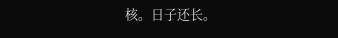核。日子还长。